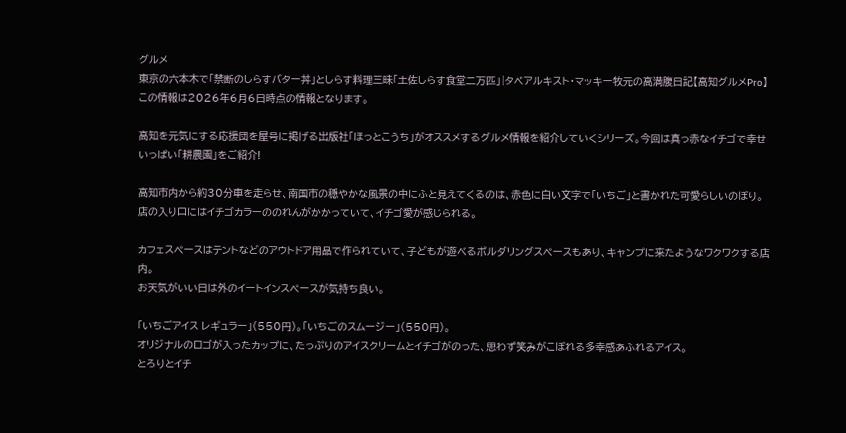グルメ
東京の六本木で「禁断のしらすバター丼」としらす料理三昧「土佐しらす食堂二万匹」|タベアルキスト・マッキー牧元の高満腹日記【高知グルメPro】
この情報は2026年6月6日時点の情報となります。

高知を元気にする応援団を屋号に掲げる出版社「ほっとこうち」がオススメするグルメ情報を紹介していくシリーズ。今回は真っ赤なイチゴで幸せいっぱい「耕農園」をご紹介!

高知市内から約30分車を走らせ、南国市の穏やかな風景の中にふと見えてくるのは、赤色に白い文字で「いちご」と書かれた可愛らしいのぼり。
店の入り口にはイチゴカラーののれんがかかっていて、イチゴ愛が感じられる。

カフェスペースはテントなどのアウトドア用品で作られていて、子どもが遊べるボルダリングスペースもあり、キャンプに来たようなワクワクする店内。
お天気がいい日は外のイートインスペースが気持ち良い。

「いちごアイス レギュラー」(550円)。「いちごのスムージー」(550円)。
オリジナルのロゴが入ったカップに、たっぷりのアイスクリームとイチゴがのった、思わず笑みがこぼれる多幸感あふれるアイス。
とろりとイチ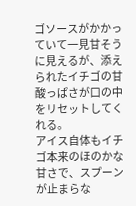ゴソースがかかっていて一見甘そうに見えるが、添えられたイチゴの甘酸っぱさが口の中をリセットしてくれる。
アイス自体もイチゴ本来のほのかな甘さで、スプーンが止まらな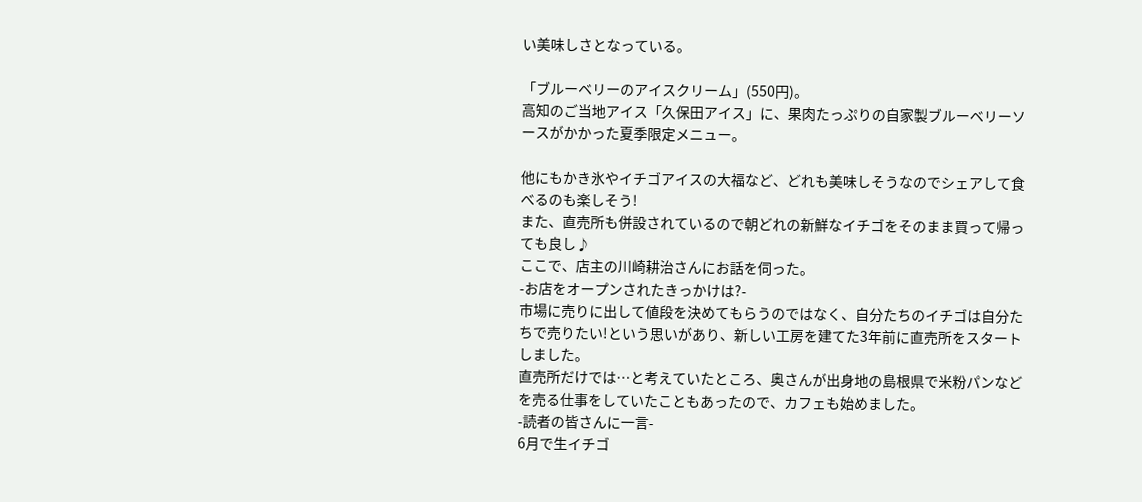い美味しさとなっている。

「ブルーベリーのアイスクリーム」(550円)。
高知のご当地アイス「久保田アイス」に、果肉たっぷりの自家製ブルーベリーソースがかかった夏季限定メニュー。

他にもかき氷やイチゴアイスの大福など、どれも美味しそうなのでシェアして食べるのも楽しそう!
また、直売所も併設されているので朝どれの新鮮なイチゴをそのまま買って帰っても良し♪
ここで、店主の川崎耕治さんにお話を伺った。
-お店をオープンされたきっかけは?-
市場に売りに出して値段を決めてもらうのではなく、自分たちのイチゴは自分たちで売りたい!という思いがあり、新しい工房を建てた3年前に直売所をスタートしました。
直売所だけでは…と考えていたところ、奥さんが出身地の島根県で米粉パンなどを売る仕事をしていたこともあったので、カフェも始めました。
-読者の皆さんに一言-
6月で生イチゴ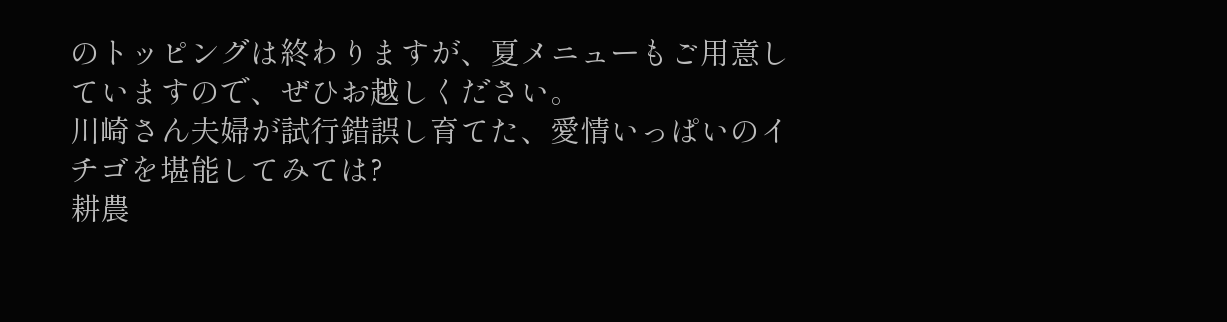のトッピングは終わりますが、夏メニューもご用意していますので、ぜひお越しください。
川崎さん夫婦が試行錯誤し育てた、愛情いっぱいのイチゴを堪能してみては?
耕農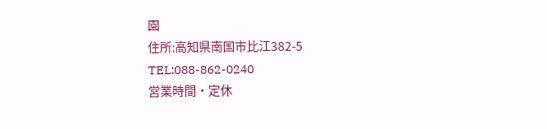園
住所:高知県南国市比江382-5
TEL:088-862-0240
営業時間・定休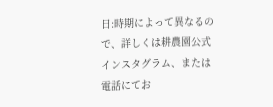日:時期によって異なるので、詳しくは耕農園公式インスタグラム、または電話にてお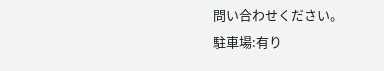問い合わせください。
駐車場:有り